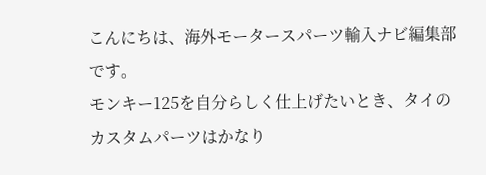こんにちは、海外モータースパーツ輸入ナビ編集部です。
モンキー125を自分らしく仕上げたいとき、タイのカスタムパーツはかなり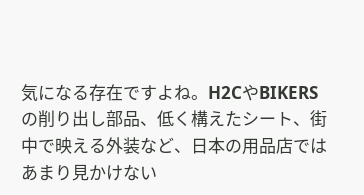気になる存在ですよね。H2CやBIKERSの削り出し部品、低く構えたシート、街中で映える外装など、日本の用品店ではあまり見かけない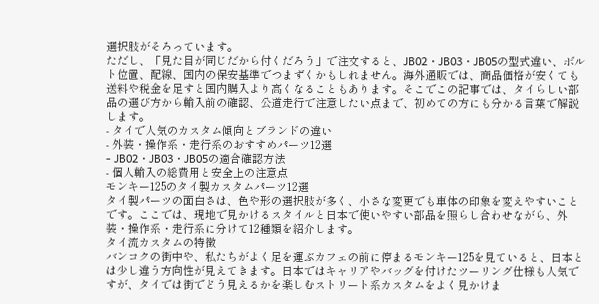選択肢がそろっています。
ただし、「見た目が同じだから付くだろう」で注文すると、JB02・JB03・JB05の型式違い、ボルト位置、配線、国内の保安基準でつまずくかもしれません。海外通販では、商品価格が安くても送料や税金を足すと国内購入より高くなることもあります。そこでこの記事では、タイらしい部品の選び方から輸入前の確認、公道走行で注意したい点まで、初めての方にも分かる言葉で解説します。
- タイで人気のカスタム傾向とブランドの違い
- 外装・操作系・走行系のおすすめパーツ12選
- JB02・JB03・JB05の適合確認方法
- 個人輸入の総費用と安全上の注意点
モンキー125のタイ製カスタムパーツ12選
タイ製パーツの面白さは、色や形の選択肢が多く、小さな変更でも車体の印象を変えやすいことです。ここでは、現地で見かけるスタイルと日本で使いやすい部品を照らし合わせながら、外装・操作系・走行系に分けて12種類を紹介します。
タイ流カスタムの特徴
バンコクの街中や、私たちがよく足を運ぶカフェの前に停まるモンキー125を見ていると、日本とは少し違う方向性が見えてきます。日本ではキャリアやバッグを付けたツーリング仕様も人気ですが、タイでは街でどう見えるかを楽しむストリート系カスタムをよく見かけま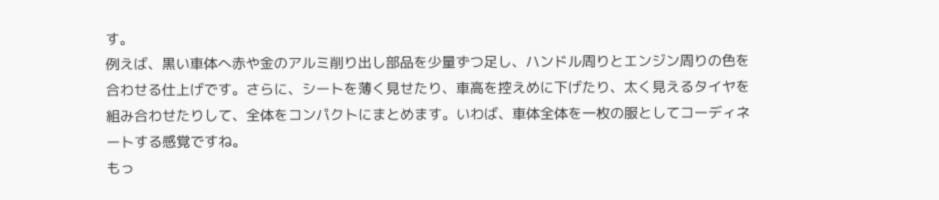す。
例えば、黒い車体へ赤や金のアルミ削り出し部品を少量ずつ足し、ハンドル周りとエンジン周りの色を合わせる仕上げです。さらに、シートを薄く見せたり、車高を控えめに下げたり、太く見えるタイヤを組み合わせたりして、全体をコンパクトにまとめます。いわば、車体全体を一枚の服としてコーディネートする感覚ですね。
もっ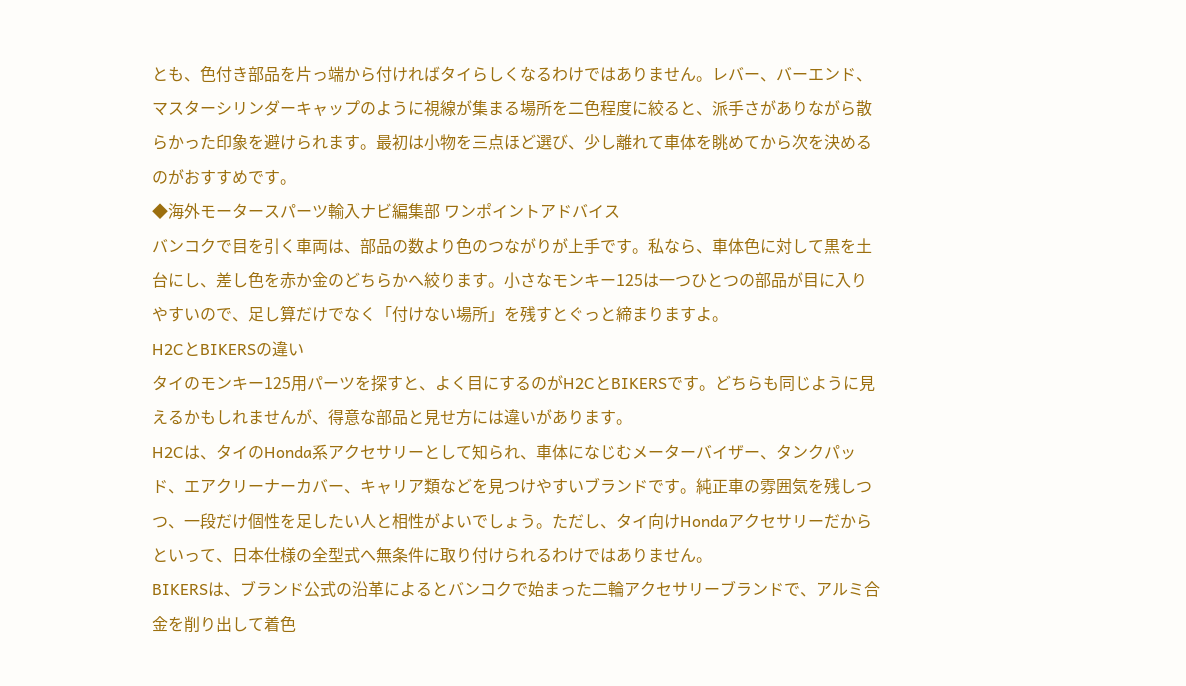とも、色付き部品を片っ端から付ければタイらしくなるわけではありません。レバー、バーエンド、マスターシリンダーキャップのように視線が集まる場所を二色程度に絞ると、派手さがありながら散らかった印象を避けられます。最初は小物を三点ほど選び、少し離れて車体を眺めてから次を決めるのがおすすめです。
◆海外モータースパーツ輸入ナビ編集部 ワンポイントアドバイス
バンコクで目を引く車両は、部品の数より色のつながりが上手です。私なら、車体色に対して黒を土台にし、差し色を赤か金のどちらかへ絞ります。小さなモンキー125は一つひとつの部品が目に入りやすいので、足し算だけでなく「付けない場所」を残すとぐっと締まりますよ。
H2CとBIKERSの違い
タイのモンキー125用パーツを探すと、よく目にするのがH2CとBIKERSです。どちらも同じように見えるかもしれませんが、得意な部品と見せ方には違いがあります。
H2Cは、タイのHonda系アクセサリーとして知られ、車体になじむメーターバイザー、タンクパッド、エアクリーナーカバー、キャリア類などを見つけやすいブランドです。純正車の雰囲気を残しつつ、一段だけ個性を足したい人と相性がよいでしょう。ただし、タイ向けHondaアクセサリーだからといって、日本仕様の全型式へ無条件に取り付けられるわけではありません。
BIKERSは、ブランド公式の沿革によるとバンコクで始まった二輪アクセサリーブランドで、アルミ合金を削り出して着色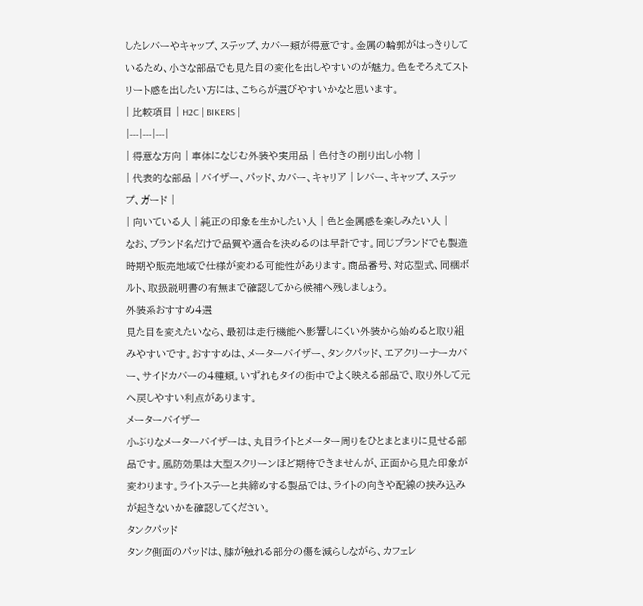したレバーやキャップ、ステップ、カバー類が得意です。金属の輪郭がはっきりしているため、小さな部品でも見た目の変化を出しやすいのが魅力。色をそろえてストリート感を出したい方には、こちらが選びやすいかなと思います。
| 比較項目 | H2C | BIKERS |
|---|---|---|
| 得意な方向 | 車体になじむ外装や実用品 | 色付きの削り出し小物 |
| 代表的な部品 | バイザー、パッド、カバー、キャリア | レバー、キャップ、ステップ、ガード |
| 向いている人 | 純正の印象を生かしたい人 | 色と金属感を楽しみたい人 |
なお、ブランド名だけで品質や適合を決めるのは早計です。同じブランドでも製造時期や販売地域で仕様が変わる可能性があります。商品番号、対応型式、同梱ボルト、取扱説明書の有無まで確認してから候補へ残しましょう。
外装系おすすめ4選
見た目を変えたいなら、最初は走行機能へ影響しにくい外装から始めると取り組みやすいです。おすすめは、メーターバイザー、タンクパッド、エアクリーナーカバー、サイドカバーの4種類。いずれもタイの街中でよく映える部品で、取り外して元へ戻しやすい利点があります。
メーターバイザー
小ぶりなメーターバイザーは、丸目ライトとメーター周りをひとまとまりに見せる部品です。風防効果は大型スクリーンほど期待できませんが、正面から見た印象が変わります。ライトステーと共締めする製品では、ライトの向きや配線の挟み込みが起きないかを確認してください。
タンクパッド
タンク側面のパッドは、膝が触れる部分の傷を減らしながら、カフェレ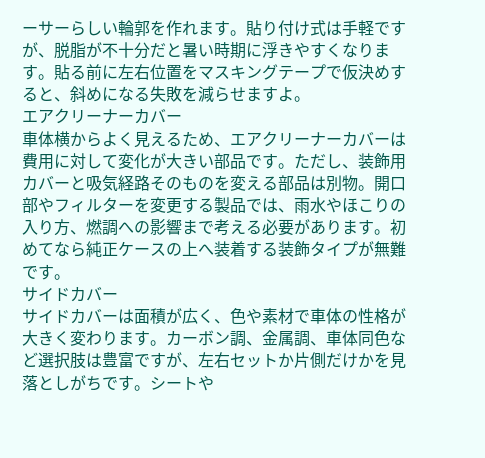ーサーらしい輪郭を作れます。貼り付け式は手軽ですが、脱脂が不十分だと暑い時期に浮きやすくなります。貼る前に左右位置をマスキングテープで仮決めすると、斜めになる失敗を減らせますよ。
エアクリーナーカバー
車体横からよく見えるため、エアクリーナーカバーは費用に対して変化が大きい部品です。ただし、装飾用カバーと吸気経路そのものを変える部品は別物。開口部やフィルターを変更する製品では、雨水やほこりの入り方、燃調への影響まで考える必要があります。初めてなら純正ケースの上へ装着する装飾タイプが無難です。
サイドカバー
サイドカバーは面積が広く、色や素材で車体の性格が大きく変わります。カーボン調、金属調、車体同色など選択肢は豊富ですが、左右セットか片側だけかを見落としがちです。シートや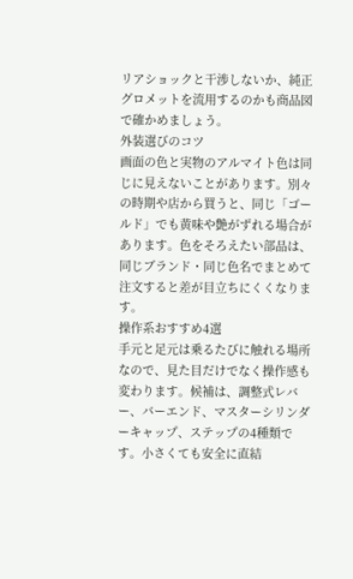リアショックと干渉しないか、純正グロメットを流用するのかも商品図で確かめましょう。
外装選びのコツ
画面の色と実物のアルマイト色は同じに見えないことがあります。別々の時期や店から買うと、同じ「ゴールド」でも黄味や艶がずれる場合があります。色をそろえたい部品は、同じブランド・同じ色名でまとめて注文すると差が目立ちにくくなります。
操作系おすすめ4選
手元と足元は乗るたびに触れる場所なので、見た目だけでなく操作感も変わります。候補は、調整式レバー、バーエンド、マスターシリンダーキャップ、ステップの4種類です。小さくても安全に直結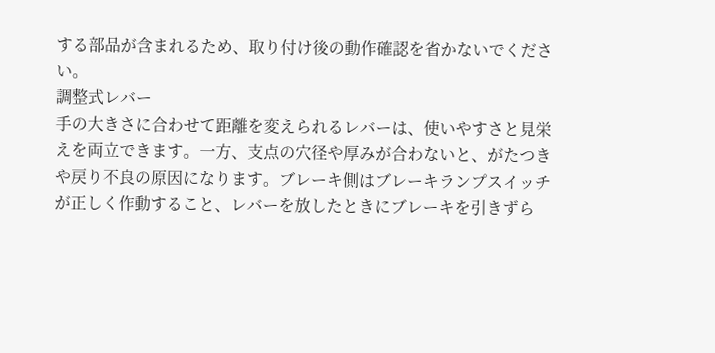する部品が含まれるため、取り付け後の動作確認を省かないでください。
調整式レバー
手の大きさに合わせて距離を変えられるレバーは、使いやすさと見栄えを両立できます。一方、支点の穴径や厚みが合わないと、がたつきや戻り不良の原因になります。ブレーキ側はブレーキランプスイッチが正しく作動すること、レバーを放したときにブレーキを引きずら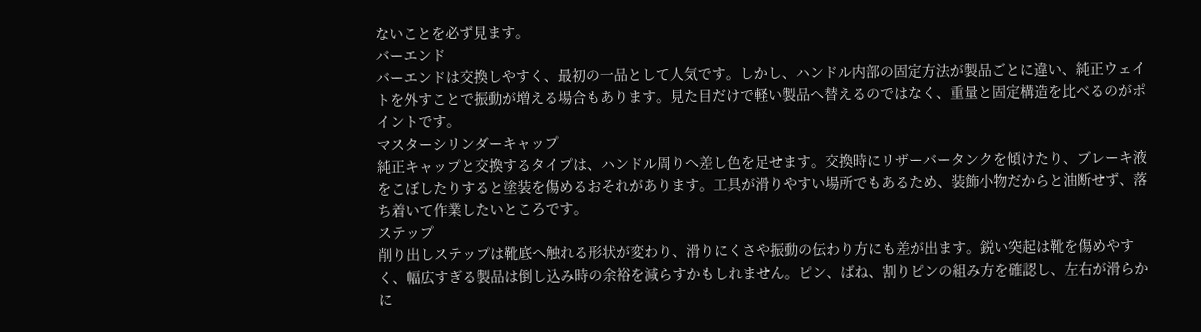ないことを必ず見ます。
バーエンド
バーエンドは交換しやすく、最初の一品として人気です。しかし、ハンドル内部の固定方法が製品ごとに違い、純正ウェイトを外すことで振動が増える場合もあります。見た目だけで軽い製品へ替えるのではなく、重量と固定構造を比べるのがポイントです。
マスターシリンダーキャップ
純正キャップと交換するタイプは、ハンドル周りへ差し色を足せます。交換時にリザーバータンクを傾けたり、ブレーキ液をこぼしたりすると塗装を傷めるおそれがあります。工具が滑りやすい場所でもあるため、装飾小物だからと油断せず、落ち着いて作業したいところです。
ステップ
削り出しステップは靴底へ触れる形状が変わり、滑りにくさや振動の伝わり方にも差が出ます。鋭い突起は靴を傷めやすく、幅広すぎる製品は倒し込み時の余裕を減らすかもしれません。ピン、ばね、割りピンの組み方を確認し、左右が滑らかに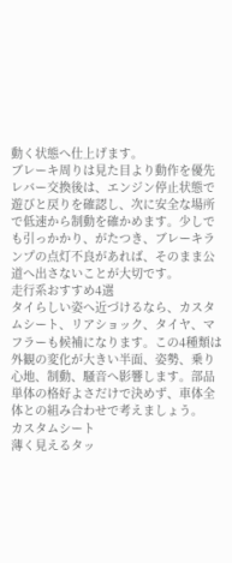動く状態へ仕上げます。
ブレーキ周りは見た目より動作を優先
レバー交換後は、エンジン停止状態で遊びと戻りを確認し、次に安全な場所で低速から制動を確かめます。少しでも引っかかり、がたつき、ブレーキランプの点灯不良があれば、そのまま公道へ出さないことが大切です。
走行系おすすめ4選
タイらしい姿へ近づけるなら、カスタムシート、リアショック、タイヤ、マフラーも候補になります。この4種類は外観の変化が大きい半面、姿勢、乗り心地、制動、騒音へ影響します。部品単体の格好よさだけで決めず、車体全体との組み合わせで考えましょう。
カスタムシート
薄く見えるタッ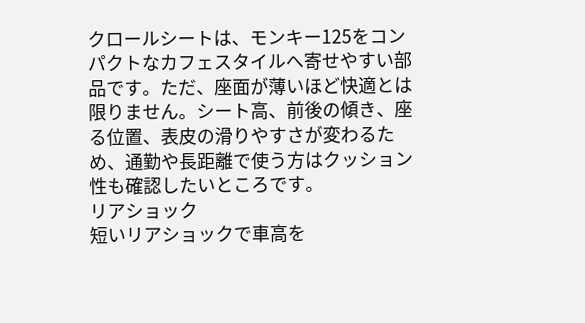クロールシートは、モンキー125をコンパクトなカフェスタイルへ寄せやすい部品です。ただ、座面が薄いほど快適とは限りません。シート高、前後の傾き、座る位置、表皮の滑りやすさが変わるため、通勤や長距離で使う方はクッション性も確認したいところです。
リアショック
短いリアショックで車高を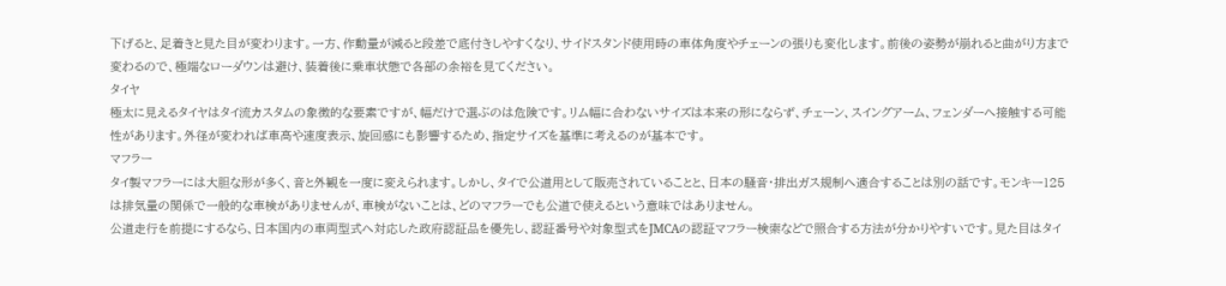下げると、足着きと見た目が変わります。一方、作動量が減ると段差で底付きしやすくなり、サイドスタンド使用時の車体角度やチェーンの張りも変化します。前後の姿勢が崩れると曲がり方まで変わるので、極端なローダウンは避け、装着後に乗車状態で各部の余裕を見てください。
タイヤ
極太に見えるタイヤはタイ流カスタムの象徴的な要素ですが、幅だけで選ぶのは危険です。リム幅に合わないサイズは本来の形にならず、チェーン、スイングアーム、フェンダーへ接触する可能性があります。外径が変われば車高や速度表示、旋回感にも影響するため、指定サイズを基準に考えるのが基本です。
マフラー
タイ製マフラーには大胆な形が多く、音と外観を一度に変えられます。しかし、タイで公道用として販売されていることと、日本の騒音・排出ガス規制へ適合することは別の話です。モンキー125は排気量の関係で一般的な車検がありませんが、車検がないことは、どのマフラーでも公道で使えるという意味ではありません。
公道走行を前提にするなら、日本国内の車両型式へ対応した政府認証品を優先し、認証番号や対象型式をJMCAの認証マフラー検索などで照合する方法が分かりやすいです。見た目はタイ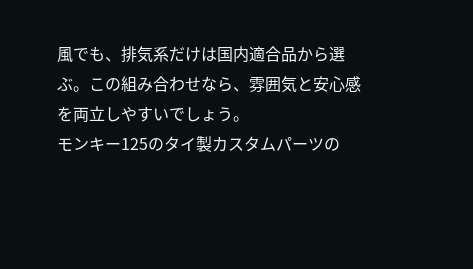風でも、排気系だけは国内適合品から選ぶ。この組み合わせなら、雰囲気と安心感を両立しやすいでしょう。
モンキー125のタイ製カスタムパーツの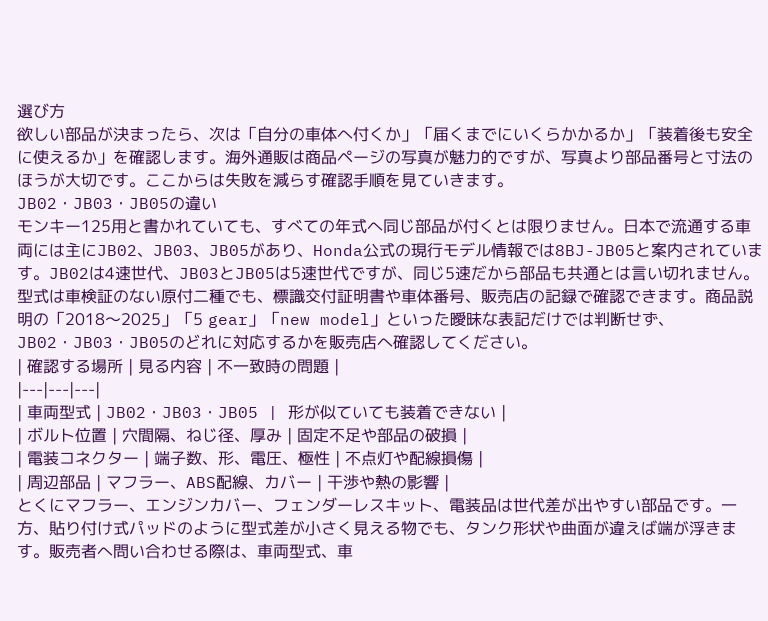選び方
欲しい部品が決まったら、次は「自分の車体へ付くか」「届くまでにいくらかかるか」「装着後も安全に使えるか」を確認します。海外通販は商品ページの写真が魅力的ですが、写真より部品番号と寸法のほうが大切です。ここからは失敗を減らす確認手順を見ていきます。
JB02・JB03・JB05の違い
モンキー125用と書かれていても、すべての年式へ同じ部品が付くとは限りません。日本で流通する車両には主にJB02、JB03、JB05があり、Honda公式の現行モデル情報では8BJ-JB05と案内されています。JB02は4速世代、JB03とJB05は5速世代ですが、同じ5速だから部品も共通とは言い切れません。
型式は車検証のない原付二種でも、標識交付証明書や車体番号、販売店の記録で確認できます。商品説明の「2018〜2025」「5 gear」「new model」といった曖昧な表記だけでは判断せず、JB02・JB03・JB05のどれに対応するかを販売店へ確認してください。
| 確認する場所 | 見る内容 | 不一致時の問題 |
|---|---|---|
| 車両型式 | JB02・JB03・JB05 | 形が似ていても装着できない |
| ボルト位置 | 穴間隔、ねじ径、厚み | 固定不足や部品の破損 |
| 電装コネクター | 端子数、形、電圧、極性 | 不点灯や配線損傷 |
| 周辺部品 | マフラー、ABS配線、カバー | 干渉や熱の影響 |
とくにマフラー、エンジンカバー、フェンダーレスキット、電装品は世代差が出やすい部品です。一方、貼り付け式パッドのように型式差が小さく見える物でも、タンク形状や曲面が違えば端が浮きます。販売者へ問い合わせる際は、車両型式、車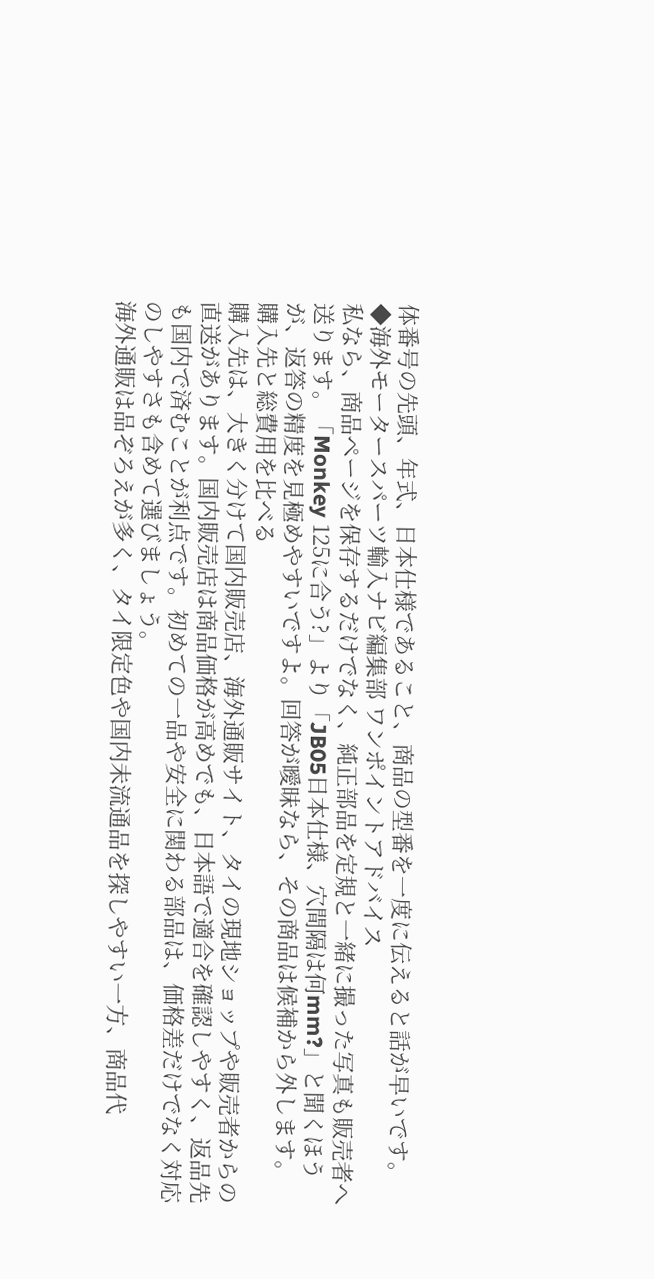体番号の先頭、年式、日本仕様であること、商品の型番を一度に伝えると話が早いです。
◆海外モータースパーツ輸入ナビ編集部 ワンポイントアドバイス
私なら、商品ページを保存するだけでなく、純正部品を定規と一緒に撮った写真も販売者へ送ります。「Monkey 125に合う?」より「JB05日本仕様、穴間隔は何mm?」と聞くほうが、返答の精度を見極めやすいですよ。回答が曖昧なら、その商品は候補から外します。
購入先と総費用を比べる
購入先は、大きく分けて国内販売店、海外通販サイト、タイの現地ショップや販売者からの直送があります。国内販売店は商品価格が高めでも、日本語で適合を確認しやすく、返品先も国内で済むことが利点です。初めての一品や安全に関わる部品は、価格差だけでなく対応のしやすさも含めて選びましょう。
海外通販は品ぞろえが多く、タイ限定色や国内未流通品を探しやすい一方、商品代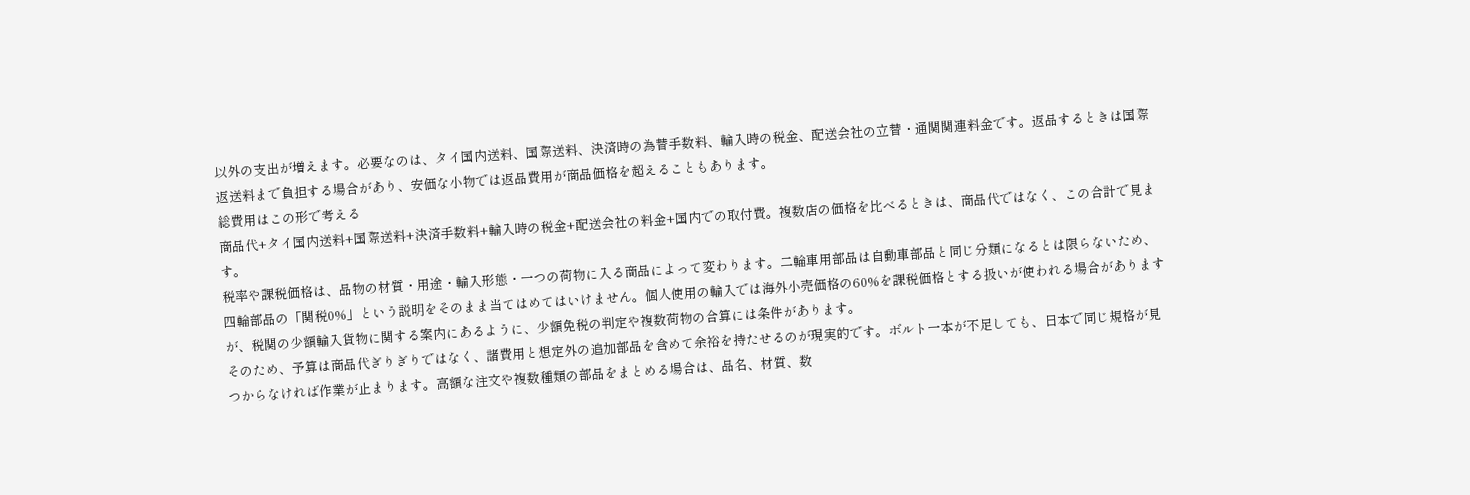以外の支出が増えます。必要なのは、タイ国内送料、国際送料、決済時の為替手数料、輸入時の税金、配送会社の立替・通関関連料金です。返品するときは国際返送料まで負担する場合があり、安価な小物では返品費用が商品価格を超えることもあります。
総費用はこの形で考える
商品代+タイ国内送料+国際送料+決済手数料+輸入時の税金+配送会社の料金+国内での取付費。複数店の価格を比べるときは、商品代ではなく、この合計で見ます。
税率や課税価格は、品物の材質・用途・輸入形態・一つの荷物に入る商品によって変わります。二輪車用部品は自動車部品と同じ分類になるとは限らないため、四輪部品の「関税0%」という説明をそのまま当てはめてはいけません。個人使用の輸入では海外小売価格の60%を課税価格とする扱いが使われる場合がありますが、税関の少額輸入貨物に関する案内にあるように、少額免税の判定や複数荷物の合算には条件があります。
そのため、予算は商品代ぎりぎりではなく、諸費用と想定外の追加部品を含めて余裕を持たせるのが現実的です。ボルト一本が不足しても、日本で同じ規格が見つからなければ作業が止まります。高額な注文や複数種類の部品をまとめる場合は、品名、材質、数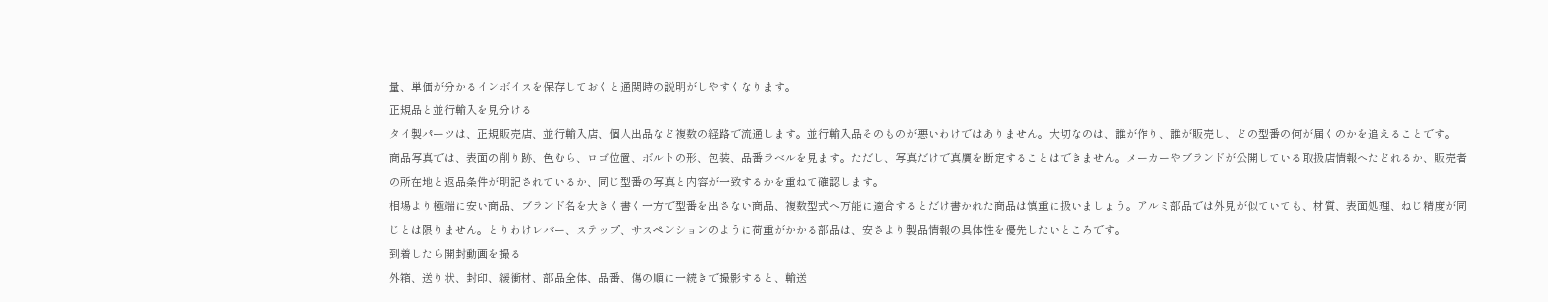量、単価が分かるインボイスを保存しておくと通関時の説明がしやすくなります。
正規品と並行輸入を見分ける
タイ製パーツは、正規販売店、並行輸入店、個人出品など複数の経路で流通します。並行輸入品そのものが悪いわけではありません。大切なのは、誰が作り、誰が販売し、どの型番の何が届くのかを追えることです。
商品写真では、表面の削り跡、色むら、ロゴ位置、ボルトの形、包装、品番ラベルを見ます。ただし、写真だけで真贋を断定することはできません。メーカーやブランドが公開している取扱店情報へたどれるか、販売者の所在地と返品条件が明記されているか、同じ型番の写真と内容が一致するかを重ねて確認します。
相場より極端に安い商品、ブランド名を大きく書く一方で型番を出さない商品、複数型式へ万能に適合するとだけ書かれた商品は慎重に扱いましょう。アルミ部品では外見が似ていても、材質、表面処理、ねじ精度が同じとは限りません。とりわけレバー、ステップ、サスペンションのように荷重がかかる部品は、安さより製品情報の具体性を優先したいところです。
到着したら開封動画を撮る
外箱、送り状、封印、緩衝材、部品全体、品番、傷の順に一続きで撮影すると、輸送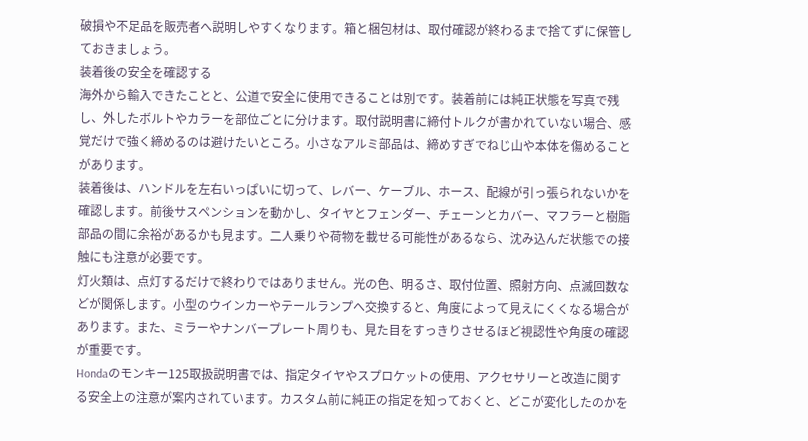破損や不足品を販売者へ説明しやすくなります。箱と梱包材は、取付確認が終わるまで捨てずに保管しておきましょう。
装着後の安全を確認する
海外から輸入できたことと、公道で安全に使用できることは別です。装着前には純正状態を写真で残し、外したボルトやカラーを部位ごとに分けます。取付説明書に締付トルクが書かれていない場合、感覚だけで強く締めるのは避けたいところ。小さなアルミ部品は、締めすぎでねじ山や本体を傷めることがあります。
装着後は、ハンドルを左右いっぱいに切って、レバー、ケーブル、ホース、配線が引っ張られないかを確認します。前後サスペンションを動かし、タイヤとフェンダー、チェーンとカバー、マフラーと樹脂部品の間に余裕があるかも見ます。二人乗りや荷物を載せる可能性があるなら、沈み込んだ状態での接触にも注意が必要です。
灯火類は、点灯するだけで終わりではありません。光の色、明るさ、取付位置、照射方向、点滅回数などが関係します。小型のウインカーやテールランプへ交換すると、角度によって見えにくくなる場合があります。また、ミラーやナンバープレート周りも、見た目をすっきりさせるほど視認性や角度の確認が重要です。
Hondaのモンキー125取扱説明書では、指定タイヤやスプロケットの使用、アクセサリーと改造に関する安全上の注意が案内されています。カスタム前に純正の指定を知っておくと、どこが変化したのかを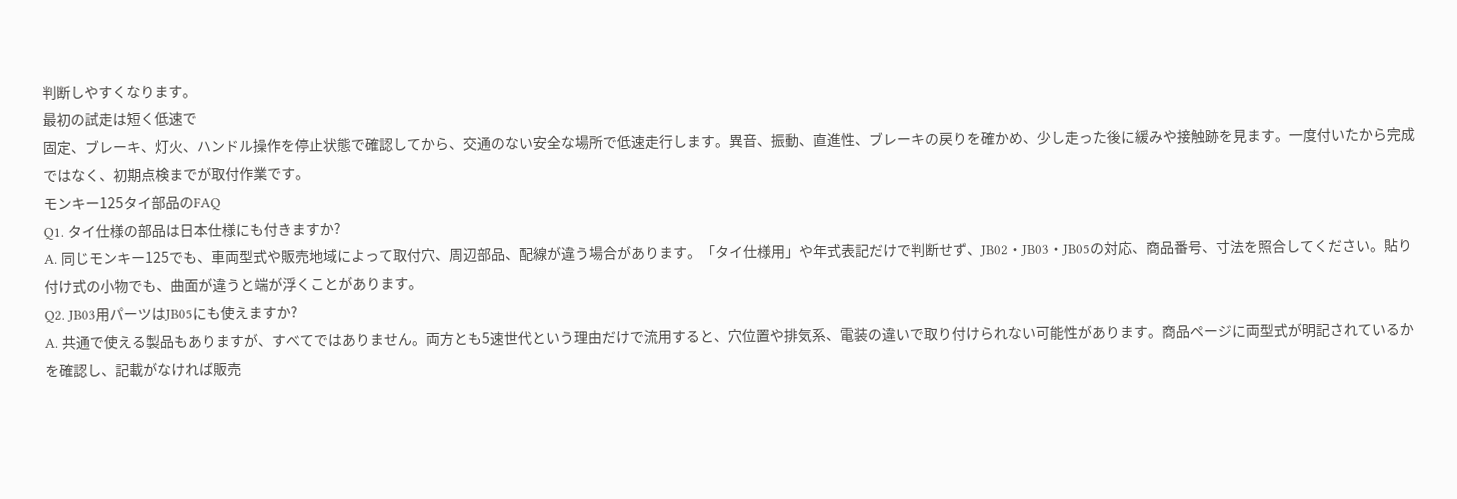判断しやすくなります。
最初の試走は短く低速で
固定、ブレーキ、灯火、ハンドル操作を停止状態で確認してから、交通のない安全な場所で低速走行します。異音、振動、直進性、ブレーキの戻りを確かめ、少し走った後に緩みや接触跡を見ます。一度付いたから完成ではなく、初期点検までが取付作業です。
モンキー125タイ部品のFAQ
Q1. タイ仕様の部品は日本仕様にも付きますか?
A. 同じモンキー125でも、車両型式や販売地域によって取付穴、周辺部品、配線が違う場合があります。「タイ仕様用」や年式表記だけで判断せず、JB02・JB03・JB05の対応、商品番号、寸法を照合してください。貼り付け式の小物でも、曲面が違うと端が浮くことがあります。
Q2. JB03用パーツはJB05にも使えますか?
A. 共通で使える製品もありますが、すべてではありません。両方とも5速世代という理由だけで流用すると、穴位置や排気系、電装の違いで取り付けられない可能性があります。商品ページに両型式が明記されているかを確認し、記載がなければ販売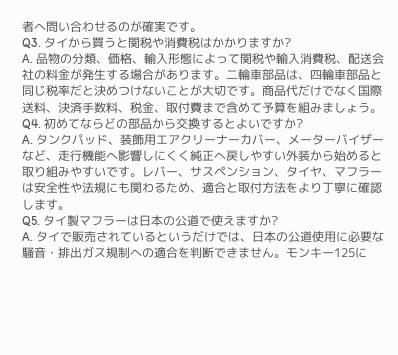者へ問い合わせるのが確実です。
Q3. タイから買うと関税や消費税はかかりますか?
A. 品物の分類、価格、輸入形態によって関税や輸入消費税、配送会社の料金が発生する場合があります。二輪車部品は、四輪車部品と同じ税率だと決めつけないことが大切です。商品代だけでなく国際送料、決済手数料、税金、取付費まで含めて予算を組みましょう。
Q4. 初めてならどの部品から交換するとよいですか?
A. タンクパッド、装飾用エアクリーナーカバー、メーターバイザーなど、走行機能へ影響しにくく純正へ戻しやすい外装から始めると取り組みやすいです。レバー、サスペンション、タイヤ、マフラーは安全性や法規にも関わるため、適合と取付方法をより丁寧に確認します。
Q5. タイ製マフラーは日本の公道で使えますか?
A. タイで販売されているというだけでは、日本の公道使用に必要な騒音・排出ガス規制への適合を判断できません。モンキー125に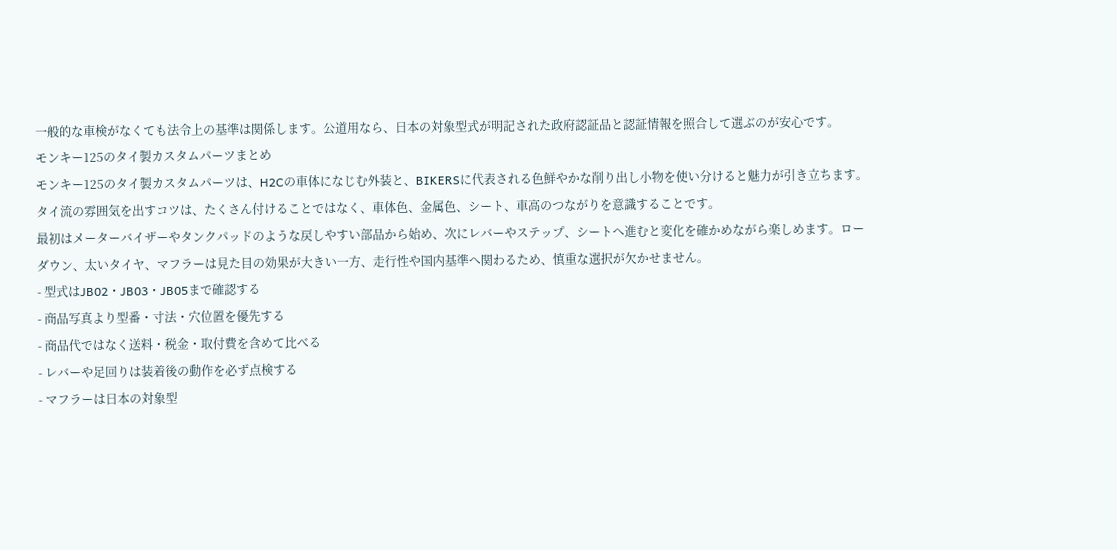一般的な車検がなくても法令上の基準は関係します。公道用なら、日本の対象型式が明記された政府認証品と認証情報を照合して選ぶのが安心です。
モンキー125のタイ製カスタムパーツまとめ
モンキー125のタイ製カスタムパーツは、H2Cの車体になじむ外装と、BIKERSに代表される色鮮やかな削り出し小物を使い分けると魅力が引き立ちます。タイ流の雰囲気を出すコツは、たくさん付けることではなく、車体色、金属色、シート、車高のつながりを意識することです。
最初はメーターバイザーやタンクパッドのような戻しやすい部品から始め、次にレバーやステップ、シートへ進むと変化を確かめながら楽しめます。ローダウン、太いタイヤ、マフラーは見た目の効果が大きい一方、走行性や国内基準へ関わるため、慎重な選択が欠かせません。
- 型式はJB02・JB03・JB05まで確認する
- 商品写真より型番・寸法・穴位置を優先する
- 商品代ではなく送料・税金・取付費を含めて比べる
- レバーや足回りは装着後の動作を必ず点検する
- マフラーは日本の対象型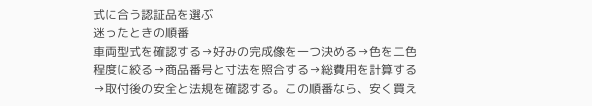式に合う認証品を選ぶ
迷ったときの順番
車両型式を確認する→好みの完成像を一つ決める→色を二色程度に絞る→商品番号と寸法を照合する→総費用を計算する→取付後の安全と法規を確認する。この順番なら、安く買え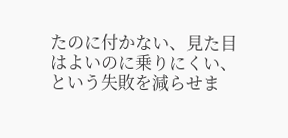たのに付かない、見た目はよいのに乗りにくい、という失敗を減らせま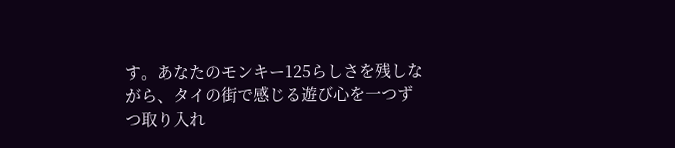す。あなたのモンキー125らしさを残しながら、タイの街で感じる遊び心を一つずつ取り入れ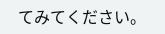てみてください。